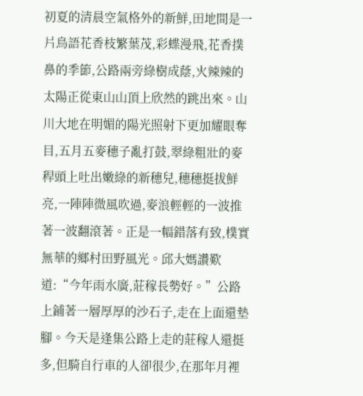初夏的清晨空氣格外的新鮮,田地間是一片鳥語花香枝繁葉茂,彩蝶漫飛,花香撲鼻的季節,公路兩旁綠樹成蔭,火辣辣的太陽正從東山山頂上欣然的跳出來。山川大地在明媚的陽光照射下更加耀眼奪目,五月五麥穗子亂打鼓,翠綠粗壯的麥稈頭上吐出嫩綠的新穗兒,穗穗挺拔鮮亮,一陣陣微風吹過,麥浪輕輕的一波推著一波翻滾著。正是一幅錯落有致,樸實無華的鄉村田野風光。邱大媽讚歎道:“今年雨水廣,莊稼長勢好。”公路上鋪著一層厚厚的沙石子,走在上面還墊腳。今天是逢集公路上走的莊稼人還挺多,但騎自行車的人卻很少,在那年月裡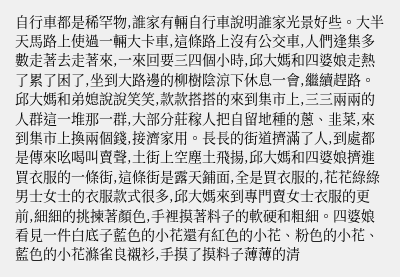自行車都是稀罕物,誰家有輛自行車說明誰家光景好些。大半天馬路上使過一輛大卡車,這條路上沒有公交車,人們逢集多數走著去走著來,一來回要三四個小時,邱大媽和四婆娘走熱了累了困了,坐到大路邊的柳樹陰涼下休息一會,繼續趕路。邱大媽和弟媳說說笑笑,款款搭搭的來到集市上,三三兩兩的人群這一堆那一群,大部分莊稼人把自留地種的蔥、韭菜,來到集市上換兩個錢,接濟家用。長長的街道擠滿了人,到處都是傳來吆喝叫賣聲,土街上空塵土飛揚,邱大媽和四婆娘擠進買衣服的一條街,這條街是露天鋪面,全是買衣服的,花花綠綠男士女士的衣服款式很多,邱大媽來到專門賣女士衣服的更前,細細的挑揀著顏色,手裡摸著料子的軟硬和粗細。四婆娘看見一件白底子藍色的小花還有紅色的小花、粉色的小花、藍色的小花滌雀良襯衫,手摸了摸料子薄薄的清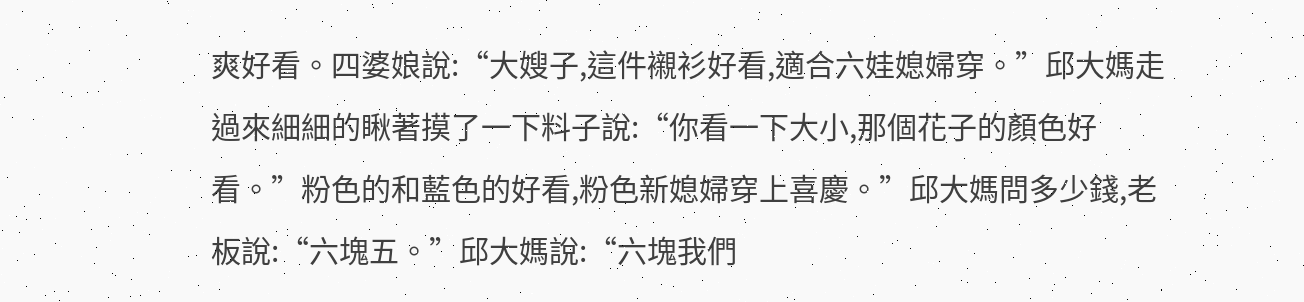爽好看。四婆娘說:“大嫂子,這件襯衫好看,適合六娃媳婦穿。”邱大媽走過來細細的瞅著摸了一下料子說:“你看一下大小,那個花子的顏色好看。”粉色的和藍色的好看,粉色新媳婦穿上喜慶。”邱大媽問多少錢,老板說:“六塊五。”邱大媽說:“六塊我們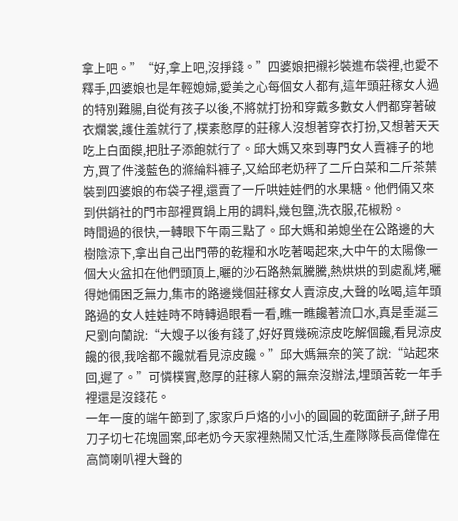拿上吧。”“好,拿上吧,沒掙錢。”四婆娘把襯衫裝進布袋裡,也愛不釋手,四婆娘也是年輕媳婦,愛美之心每個女人都有,這年頭莊稼女人過的特別難腸,自從有孩子以後,不將就打扮和穿戴多數女人們都穿著破衣爛裳,護住羞就行了,樸素憨厚的莊稼人沒想著穿衣打扮,又想著天天吃上白面饃,把肚子添飽就行了。邱大媽又來到專門女人賣褲子的地方,買了件淺藍色的滌綸料褲子,又給邱老奶秤了二斤白菜和二斤茶葉裝到四婆娘的布袋子裡,還賣了一斤哄娃娃們的水果糖。他們倆又來到供銷社的門市部裡買鍋上用的調料,幾包鹽,洗衣服,花椒粉。
時間過的很快,一轉眼下午兩三點了。邱大媽和弟媳坐在公路邊的大樹陰涼下,拿出自己出門帶的乾糧和水吃著喝起來,大中午的太陽像一個大火盆扣在他們頭頂上,曬的沙石路熱氣騰騰,熱烘烘的到處亂烤,曬得她倆困乏無力,集市的路邊幾個莊稼女人賣涼皮,大聲的吆喝,這年頭路過的女人娃娃時不時轉過眼看一看,瞧一瞧饞著流口水,真是垂涎三尺劉向蘭說:“大嫂子以後有錢了,好好買幾碗涼皮吃解個饞,看見涼皮饞的很,我啥都不饞就看見涼皮饞。”邱大媽無奈的笑了說:“站起來回,遲了。”可憐樸實,憨厚的莊稼人窮的無奈沒辦法,埋頭苦乾一年手裡還是沒錢花。
一年一度的端午節到了,家家戶戶烙的小小的圓圓的乾面餅子,餅子用刀子切七花塊圖案,邱老奶今天家裡熱鬧又忙活,生產隊隊長高偉偉在高筒喇叭裡大聲的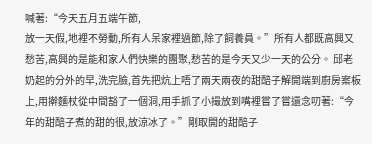喊著:“今天五月五端午節,
放一天假,地裡不勞動,所有人呆家裡過節,除了飼養員。”所有人都既高興又愁苦,高興的是能和家人們快樂的團聚,愁苦的是今天又少一天的公分。 邱老奶起的分外的早,洗完臉,首先把炕上唔了兩天兩夜的甜醅子解開端到廚房案板上,用擀麵杖從中間豁了一個洞,用手抓了小撮放到嘴裡嘗了嘗還念叨著:“今年的甜醅子煮的甜的很,放涼冰了。”剛取開的甜醅子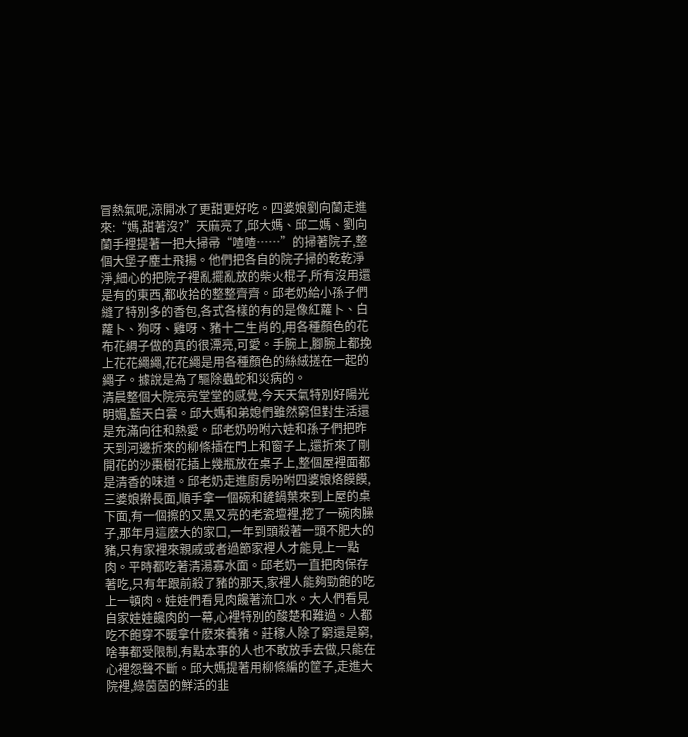冒熱氣呢,涼開冰了更甜更好吃。四婆娘劉向蘭走進來:“媽,甜著沒?”天麻亮了,邱大媽、邱二媽、劉向蘭手裡提著一把大掃帚“喳喳……”的掃著院子,整個大堡子塵土飛揚。他們把各自的院子掃的乾乾淨淨,細心的把院子裡亂擺亂放的柴火棍子,所有沒用還是有的東西,都收拾的整整齊齊。邱老奶給小孫子們縫了特別多的香包,各式各樣的有的是像紅蘿卜、白蘿卜、狗呀、雞呀、豬十二生肖的,用各種顏色的花布花綢子做的真的很漂亮,可愛。手腕上,腳腕上都挽上花花繩繩,花花繩是用各種顏色的絲絨搓在一起的繩子。據說是為了驅除蟲蛇和災病的。
清晨整個大院亮亮堂堂的感覺,今天天氣特別好陽光明媚,藍天白雲。邱大媽和弟媳們雖然窮但對生活還是充滿向往和熱愛。邱老奶吩咐六娃和孫子們把昨天到河邊折來的柳條插在門上和窗子上,還折來了剛開花的沙棗樹花插上幾瓶放在桌子上,整個屋裡面都是清香的味道。邱老奶走進廚房吩咐四婆娘烙饃饃,三婆娘擀長面,順手拿一個碗和鏟鍋葉來到上屋的桌下面,有一個擦的又黑又亮的老瓷壇裡,挖了一碗肉臊子,那年月這麽大的家口,一年到頭殺著一頭不肥大的豬,只有家裡來親戚或者過節家裡人才能見上一點肉。平時都吃著清湯寡水面。邱老奶一直把肉保存著吃,只有年跟前殺了豬的那天,家裡人能夠勁飽的吃上一頓肉。娃娃們看見肉饞著流口水。大人們看見自家娃娃饞肉的一幕,心裡特別的酸楚和難過。人都吃不飽穿不暖拿什麽來養豬。莊稼人除了窮還是窮,啥事都受限制,有點本事的人也不敢放手去做,只能在心裡怨聲不斷。邱大媽提著用柳條編的筐子,走進大院裡,綠茵茵的鮮活的韭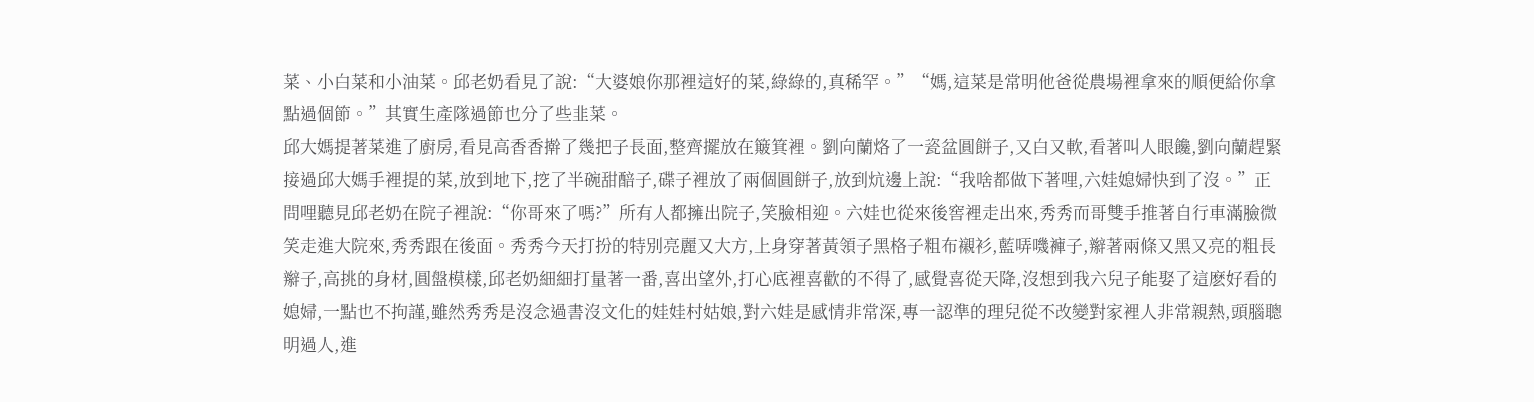菜、小白菜和小油菜。邱老奶看見了說:“大婆娘你那裡這好的菜,綠綠的,真稀罕。”“媽,這菜是常明他爸從農場裡拿來的順便給你拿點過個節。”其實生產隊過節也分了些韭菜。
邱大媽提著菜進了廚房,看見高香香擀了幾把子長面,整齊擺放在簸箕裡。劉向蘭烙了一瓷盆圓餅子,又白又軟,看著叫人眼饞,劉向蘭趕緊接過邱大媽手裡提的菜,放到地下,挖了半碗甜醅子,碟子裡放了兩個圓餅子,放到炕邊上說:“我啥都做下著哩,六娃媳婦快到了沒。”正問哩聽見邱老奶在院子裡說:“你哥來了嗎?”所有人都擁出院子,笑臉相迎。六娃也從來後窖裡走出來,秀秀而哥雙手推著自行車滿臉微笑走進大院來,秀秀跟在後面。秀秀今天打扮的特別亮麗又大方,上身穿著黃領子黑格子粗布襯衫,藍哢嘰褲子,辮著兩條又黑又亮的粗長辮子,高挑的身材,圓盤模樣,邱老奶細細打量著一番,喜出望外,打心底裡喜歡的不得了,感覺喜從天降,沒想到我六兒子能娶了這麽好看的媳婦,一點也不拘謹,雖然秀秀是沒念過書沒文化的娃娃村姑娘,對六娃是感情非常深,專一認準的理兒從不改變對家裡人非常親熱,頭腦聰明過人,進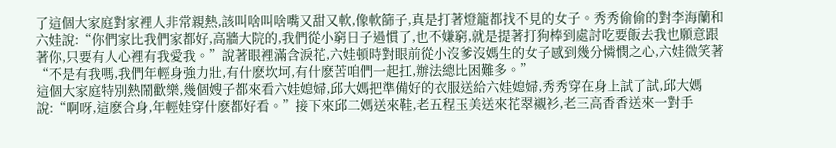了這個大家庭對家裡人非常親熱,該叫啥叫啥嘴又甜又軟,像軟篩子,真是打著燈籠都找不見的女子。秀秀偷偷的對李海蘭和六娃說:“你們家比我們家都好,高牆大院的,我們從小窮日子過慣了,也不嫌窮,就是提著打狗棒到處討吃要飯去我也願意跟著你,只要有人心裡有我愛我。”說著眼裡滿含淚花,六娃頓時對眼前從小沒爹沒媽生的女子感到幾分憐憫之心,六娃微笑著“不是有我嗎,我們年輕身強力壯,有什麽坎坷,有什麽苦咱們一起扛,辦法總比困難多。”
這個大家庭特別熱鬧歡樂,幾個嫂子都來看六娃媳婦,邱大媽把準備好的衣服送給六娃媳婦,秀秀穿在身上試了試,邱大媽說:“啊呀,這麽合身,年輕娃穿什麽都好看。”接下來邱二媽送來鞋,老五程玉美送來花翠襯衫,老三高香香送來一對手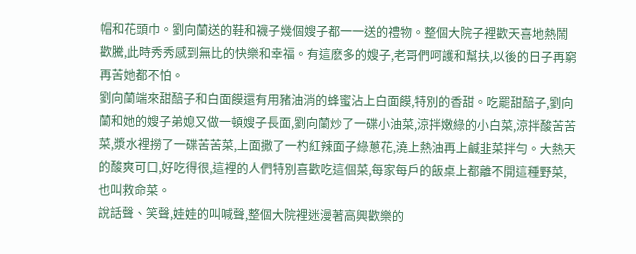帽和花頭巾。劉向蘭送的鞋和襪子幾個嫂子都一一送的禮物。整個大院子裡歡天喜地熱鬧歡騰,此時秀秀感到無比的快樂和幸福。有這麽多的嫂子,老哥們呵護和幫扶,以後的日子再窮再苦她都不怕。
劉向蘭端來甜醅子和白面饃還有用豬油消的蜂蜜沾上白面饃,特別的香甜。吃罷甜醅子,劉向蘭和她的嫂子弟媳又做一頓嫂子長面,劉向蘭炒了一碟小油菜,涼拌嫩綠的小白菜,涼拌酸苦苦菜,漿水裡撈了一碟苦苦菜,上面撒了一杓紅辣面子綠蔥花,澆上熱油再上鹹韭菜拌勻。大熱天的酸爽可口,好吃得很,這裡的人們特別喜歡吃這個菜,每家每戶的飯桌上都離不開這種野菜,也叫救命菜。
說話聲、笑聲,娃娃的叫喊聲,整個大院裡迷漫著高興歡樂的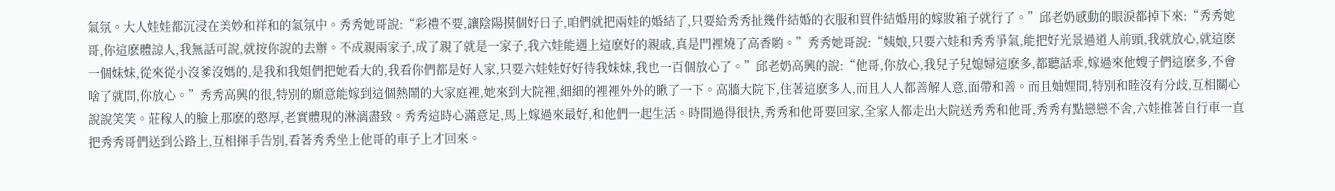氣氛。大人娃娃都沉浸在美妙和祥和的氣氛中。秀秀她哥說:“彩禮不要,讓陰陽摸個好日子,咱們就把兩娃的婚結了,只要給秀秀扯幾件結婚的衣服和買件結婚用的嫁妝箱子就行了。”邱老奶感動的眼淚都掉下來:“秀秀她哥,你這麽體諒人,我無話可說,就按你說的去辦。不成親兩家子,成了親了就是一家子,我六娃能遇上這麽好的親戚,真是門裡燒了高香喲。”秀秀她哥說:“姨娘,只要六娃和秀秀爭氣,能把好光景過道人前頭,我就放心,就這麽一個妹妹,從來從小沒爹沒媽的,是我和我姐們把她看大的,我看你們都是好人家,只要六娃娃好好待我妹妹,我也一百個放心了。”邱老奶高興的說:“他哥,你放心,我兒子兒媳婦這麽多,都聽話乖,嫁過來他嫂子們這麽多,不會啥了就問,你放心。”秀秀高興的很,特別的願意能嫁到這個熱鬧的大家庭裡,她來到大院裡,細細的裡裡外外的瞅了一下。高牆大院下,住著這麽多人,而且人人都善解人意,面帶和善。而且妯娌間,特別和睦沒有分歧,互相關心說說笑笑。莊稼人的臉上那麽的憨厚,老實體現的淋漓盡致。秀秀這時心滿意足,馬上嫁過來最好,和他們一起生活。時間過得很快,秀秀和他哥要回家,全家人都走出大院送秀秀和他哥,秀秀有點戀戀不舍,六娃推著自行車一直把秀秀哥們送到公路上,互相揮手告別,看著秀秀坐上他哥的車子上才回來。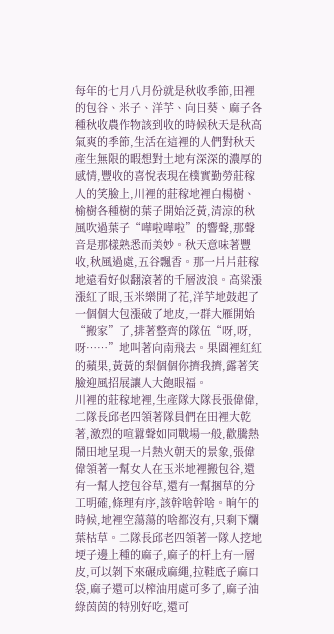每年的七月八月份就是秋收季節,田裡的包谷、米子、洋芋、向日葵、麻子各種秋收農作物該到收的時候秋天是秋高氣爽的季節,生活在這裡的人們對秋天產生無限的暇想對土地有深深的濃厚的感情,豐收的喜悅表現在樸實勤勞莊稼人的笑臉上,川裡的莊稼地裡白楊樹、榆樹各種樹的葉子開始泛黃,清涼的秋風吹過葉子“嘩啦嘩啦”的響聲,那聲音是那樣熟悉而美妙。秋天意味著豐收,秋風過處,五谷飄香。那一片片莊稼地遠看好似翻滾著的千層波浪。高粱漲漲紅了眼,玉米樂開了花,洋芋地鼓起了一個個大包漲破了地皮,一群大雁開始“搬家”了,排著整齊的隊伍“呀,呀,呀……”地叫著向南飛去。果園裡紅紅的蘋果,黃黃的梨個個你擠我擠,露著笑臉迎風招展讓人大飽眼福。
川裡的莊稼地裡,生產隊大隊長張偉偉,二隊長邱老四領著隊員們在田裡大乾著,激烈的喧囂聲如同戰場一般,歡騰熱鬧田地呈現一片熱火朝天的景象,張偉偉領著一幫女人在玉米地裡搬包谷,還有一幫人挖包谷草,還有一幫捆草的分工明確,條理有序,該幹啥幹啥。晌午的時候,地裡空蕩蕩的啥都沒有,只剩下爛葉枯草。二隊長邱老四領著一隊人挖地埂子邊上種的麻子,麻子的杆上有一層皮,可以剝下來碾成麻繩,拉鞋底子麻口袋,麻子還可以榨油用處可多了,麻子油綠茵茵的特別好吃,還可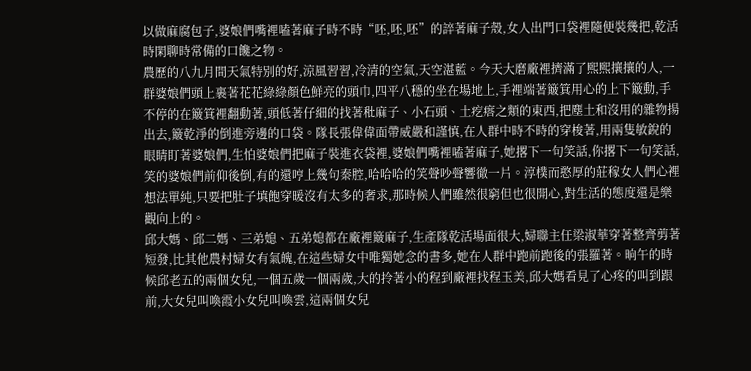以做麻腐包子,婆娘們嘴裡嗑著麻子時不時“呸,呸,呸”的誶著麻子殼,女人出門口袋裡隨便裝幾把,乾活時閑聊時常備的口饞之物。
農歷的八九月間天氣特別的好,涼風習習,冷清的空氣,天空湛藍。今天大磨廠裡擠滿了熙熙攘攘的人,一群婆娘們頭上裹著花花綠綠顏色鮮亮的頭巾,四平八穩的坐在場地上,手裡端著簸箕用心的上下簸動,手不停的在簸箕裡翻動著,頭低著仔細的找著秕麻子、小石頭、土疙瘩之類的東西,把塵土和沒用的雜物揚出去,簸乾淨的倒進旁邊的口袋。隊長張偉偉面帶威嚴和謹慎,在人群中時不時的穿梭著,用兩隻敏銳的眼睛盯著婆娘們,生怕婆娘們把麻子裝進衣袋裡,婆娘們嘴裡嗑著麻子,她撂下一句笑話,你撂下一句笑話,笑的婆娘們前仰後倒,有的還哼上幾句秦腔,哈哈哈的笑聲吵聲響徹一片。淳樸而憨厚的莊稼女人們心裡想法單純,只要把肚子填飽穿暖沒有太多的奢求,那時候人們雖然很窮但也很開心,對生活的態度還是樂觀向上的。
邱大媽、邱二媽、三弟媳、五弟媳都在廠裡簸麻子,生產隊乾活場面很大,婦聯主任梁淑華穿著整齊剪著短發,比其他農村婦女有氣魄,在這些婦女中唯獨她念的書多,她在人群中跑前跑後的張羅著。晌午的時候邱老五的兩個女兒,一個五歲一個兩歲,大的拎著小的程到廠裡找程玉美,邱大媽看見了心疼的叫到跟前,大女兒叫喚霞小女兒叫喚雲,這兩個女兒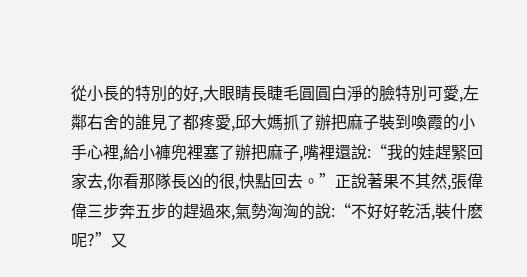從小長的特別的好,大眼睛長睫毛圓圓白淨的臉特別可愛,左鄰右舍的誰見了都疼愛,邱大媽抓了辦把麻子裝到喚霞的小手心裡,給小褲兜裡塞了辦把麻子,嘴裡還說:“我的娃趕緊回家去,你看那隊長凶的很,快點回去。”正說著果不其然,張偉偉三步奔五步的趕過來,氣勢洶洶的說:“不好好乾活,裝什麽呢?”又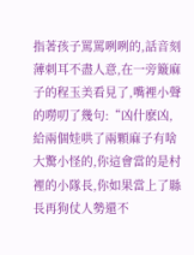指著孩子罵罵咧咧的,話音刻薄刺耳不盡人意,在一旁簸麻子的程玉美看見了,嘴裡小聲的嘮叨了幾句:“凶什麽凶,給兩個娃哄了兩顆麻子有啥大驚小怪的,你這會當的是村裡的小隊長,你如果當上了縣長再狗仗人勢還不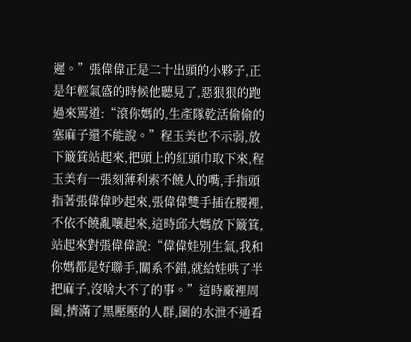遲。”張偉偉正是二十出頭的小夥子,正是年輕氣盛的時候他聽見了,惡狠狠的跑過來罵道:“滾你媽的,生產隊乾活偷偷的塞麻子還不能說。”程玉美也不示弱,放下簸箕站起來,把頭上的紅頭巾取下來,程玉美有一張刻薄利索不饒人的嘴,手指頭指著張偉偉吵起來,張偉偉雙手插在腰裡,不依不饒亂嚷起來,這時邱大媽放下簸箕,站起來對張偉偉說:“偉偉娃別生氣,我和你媽都是好聯手,關系不錯,就給娃哄了半把麻子,沒啥大不了的事。”這時廠裡周圍,擠滿了黑壓壓的人群,圍的水泄不通看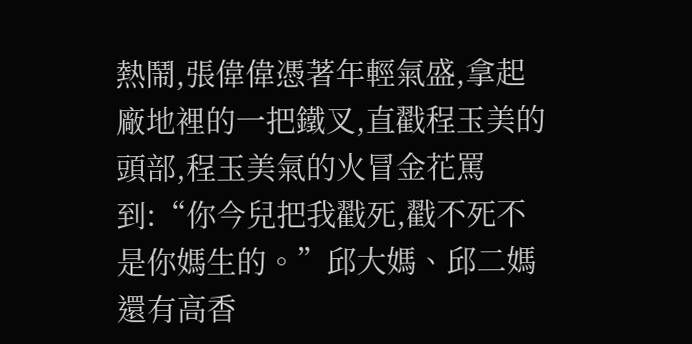熱鬧,張偉偉憑著年輕氣盛,拿起廠地裡的一把鐵叉,直戳程玉美的頭部,程玉美氣的火冒金花罵到:“你今兒把我戳死,戳不死不是你媽生的。”邱大媽、邱二媽還有高香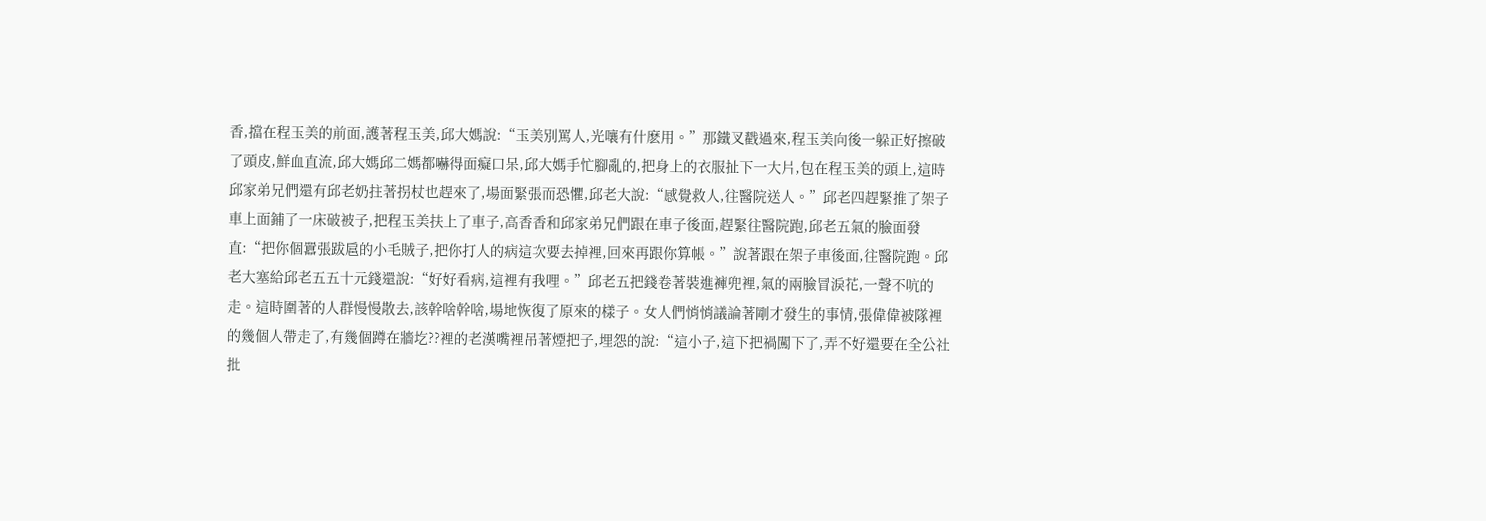香,擋在程玉美的前面,護著程玉美,邱大媽說:“玉美別罵人,光嚷有什麽用。”那鐵叉戳過來,程玉美向後一躲正好擦破了頭皮,鮮血直流,邱大媽邱二媽都嚇得面癡口呆,邱大媽手忙腳亂的,把身上的衣服扯下一大片,包在程玉美的頭上,這時邱家弟兄們還有邱老奶拄著拐杖也趕來了,場面緊張而恐懼,邱老大說:“感覺救人,往醫院送人。”邱老四趕緊推了架子車上面鋪了一床破被子,把程玉美扶上了車子,高香香和邱家弟兄們跟在車子後面,趕緊往醫院跑,邱老五氣的臉面發直:“把你個囂張跋扈的小毛賊子,把你打人的病這次要去掉裡,回來再跟你算帳。”說著跟在架子車後面,往醫院跑。邱老大塞給邱老五五十元錢還說:“好好看病,這裡有我哩。”邱老五把錢卷著裝進褲兜裡,氣的兩臉冒淚花,一聲不吭的走。這時圍著的人群慢慢散去,該幹啥幹啥,場地恢復了原來的樣子。女人們悄悄議論著剛才發生的事情,張偉偉被隊裡的幾個人帶走了,有幾個蹲在牆圪??裡的老漢嘴裡吊著煙把子,埋怨的說:“這小子,這下把禍闖下了,弄不好還要在全公社批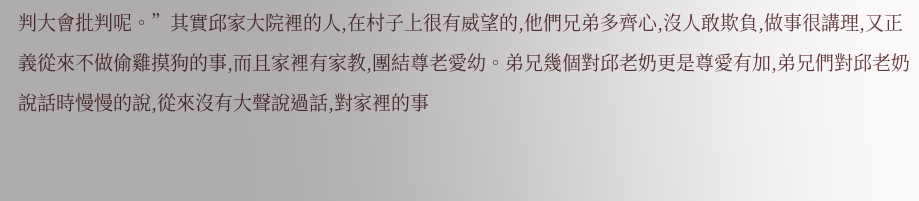判大會批判呢。”其實邱家大院裡的人,在村子上很有威望的,他們兄弟多齊心,沒人敢欺負,做事很講理,又正義從來不做偷雞摸狗的事,而且家裡有家教,團結尊老愛幼。弟兄幾個對邱老奶更是尊愛有加,弟兄們對邱老奶說話時慢慢的說,從來沒有大聲說過話,對家裡的事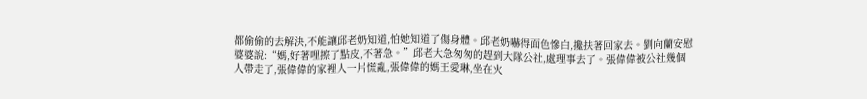都偷偷的去解決,不能讓邱老奶知道,怕她知道了傷身體。邱老奶嚇得面色慘白,攙扶著回家去。劉向蘭安慰婆婆說:“媽,好著哩擦了點皮,不著急。”邱老大急匆匆的趕到大隊公社,處理事去了。張偉偉被公社幾個人帶走了,張偉偉的家裡人一片慌亂,張偉偉的媽王愛琳,坐在火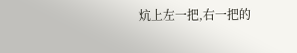炕上左一把,右一把的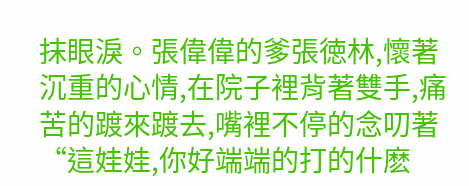抹眼淚。張偉偉的爹張徳林,懷著沉重的心情,在院子裡背著雙手,痛苦的踱來踱去,嘴裡不停的念叨著“這娃娃,你好端端的打的什麽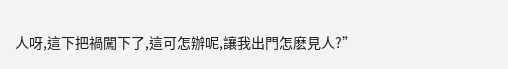人呀,這下把禍闖下了,這可怎辦呢,讓我出門怎麽見人?”